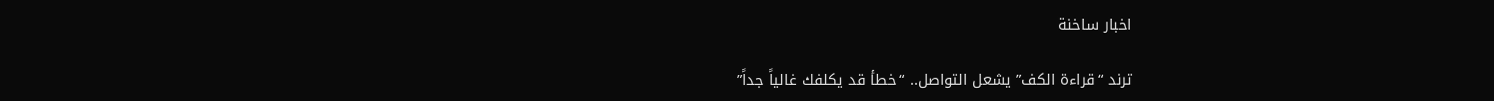اخبار ساخنة

ترند “قراءة الكف” يشعل التواصل.. “خطأ قد يكلفك غالياً جداً”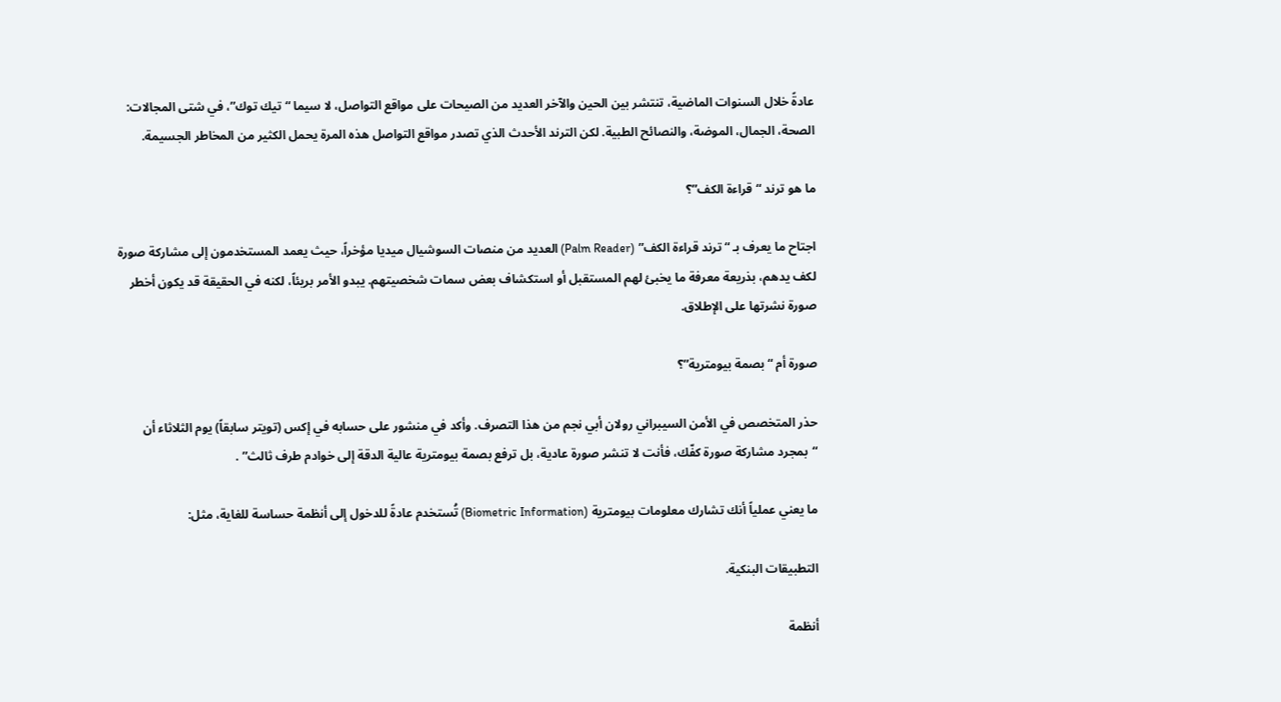عادةً خلال السنوات الماضية، تنتشر بين الحين والآخر العديد من الصيحات على مواقع التواصل، لا سيما “تيك توك”، في شتى المجالات: الصحة، الجمال، الموضة، والنصائح الطبية. لكن الترند الأحدث الذي تصدر مواقع التواصل هذه المرة يحمل الكثير من المخاطر الجسيمة.

ما هو ترند “قراءة الكف”؟

اجتاح ما يعرف بـ “ترند قراءة الكف” (Palm Reader) العديد من منصات السوشيال ميديا مؤخراً، حيث يعمد المستخدمون إلى مشاركة صورة لكف يدهم، بذريعة معرفة ما يخبئ لهم المستقبل أو استكشاف بعض سمات شخصيتهم. يبدو الأمر بريئاً، لكنه في الحقيقة قد يكون أخطر صورة نشرتها على الإطلاق.

صورة أم “بصمة بيومترية”؟

حذر المتخصص في الأمن السيبراني رولان أبي نجم من هذا التصرف. وأكد في منشور على حسابه في إكس (تويتر سابقاً) يوم الثلاثاء أن “بمجرد مشاركة صورة كفّك، فأنت لا تنشر صورة عادية، بل ترفع بصمة بيومترية عالية الدقة إلى خوادم طرف ثالث” .

ما يعني عملياً أنك تشارك معلومات بيومترية (Biometric Information) تُستخدم عادةً للدخول إلى أنظمة حساسة للغاية، مثل:

التطبيقات البنكية.

أنظمة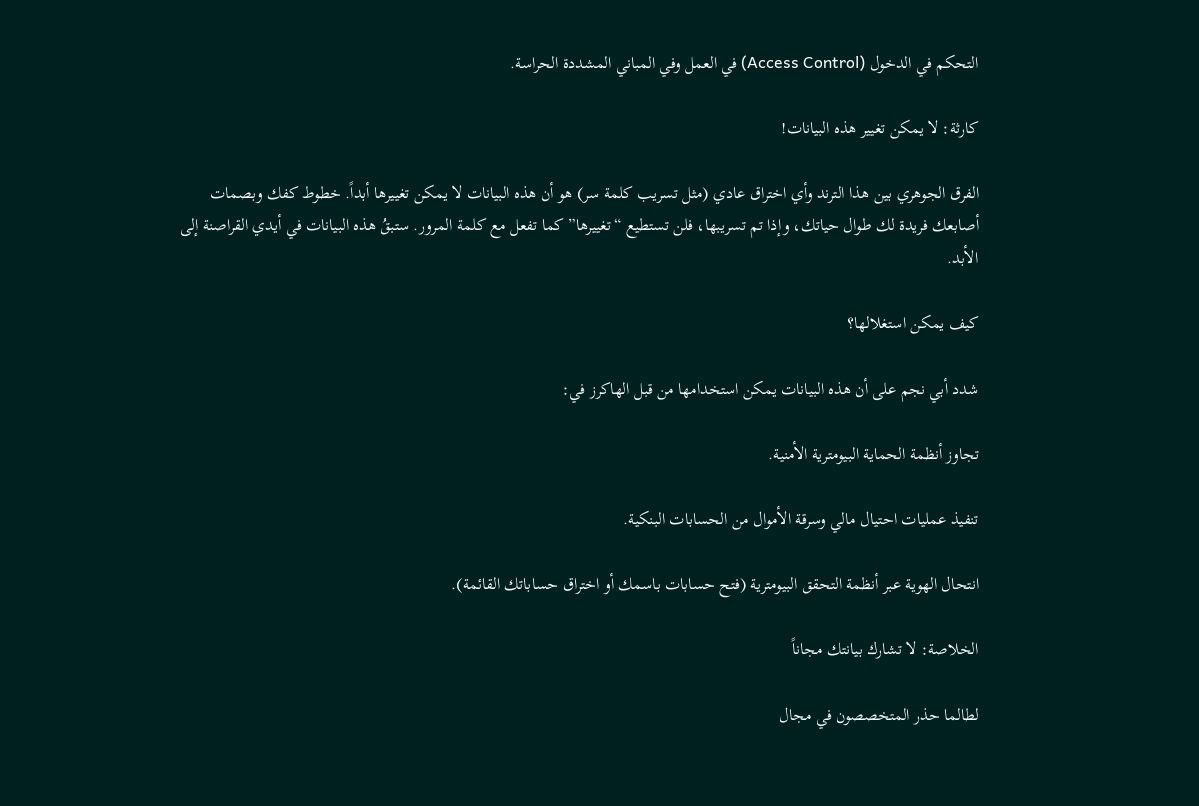التحكم في الدخول (Access Control) في العمل وفي المباني المشددة الحراسة.

كارثة: لا يمكن تغيير هذه البيانات!

الفرق الجوهري بين هذا الترند وأي اختراق عادي (مثل تسريب كلمة سر) هو أن هذه البيانات لا يمكن تغييرها أبداً. خطوط كفك وبصمات أصابعك فريدة لك طوال حياتك، وإذا تم تسريبها، فلن تستطيع “تغييرها” كما تفعل مع كلمة المرور. ستبقُ هذه البيانات في أيدي القراصنة إلى الأبد.

كيف يمكن استغلالها؟

شدد أبي نجم على أن هذه البيانات يمكن استخدامها من قبل الهاكرز في:

تجاوز أنظمة الحماية البيومترية الأمنية.

تنفيذ عمليات احتيال مالي وسرقة الأموال من الحسابات البنكية.

انتحال الهوية عبر أنظمة التحقق البيومترية (فتح حسابات باسمك أو اختراق حساباتك القائمة).

الخلاصة: لا تشارك بيانتك مجاناً

لطالما حذر المتخصصون في مجال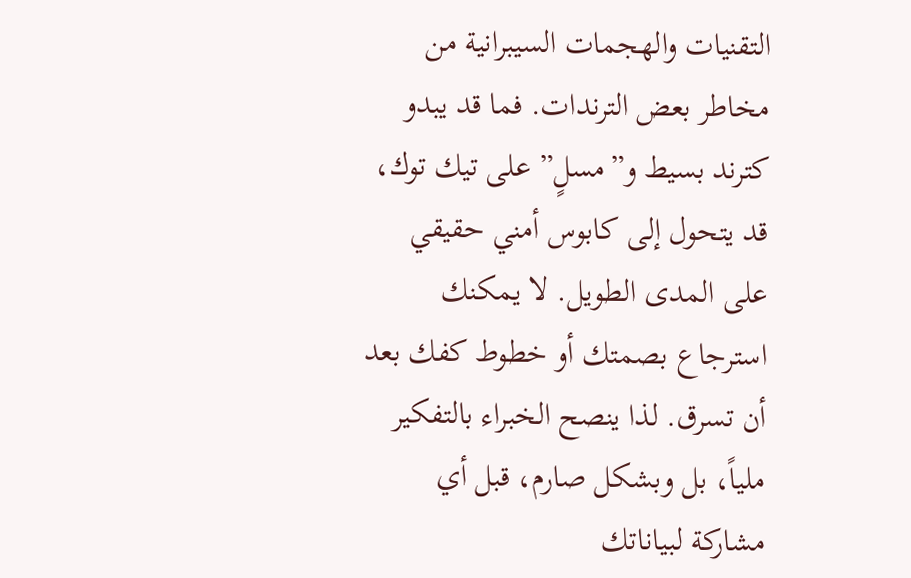التقنيات والهجمات السيبرانية من مخاطر بعض الترندات. فما قد يبدو كترند بسيط و”مسلٍ” على تيك توك، قد يتحول إلى كابوس أمني حقيقي على المدى الطويل. لا يمكنك استرجاع بصمتك أو خطوط كفك بعد أن تسرق. لذا ينصح الخبراء بالتفكير ملياً، بل وبشكل صارم، قبل أي مشاركة لبياناتك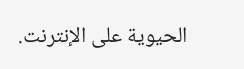الحيوية على الإنترنت.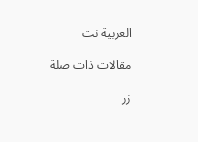العربية نت

مقالات ذات صلة

زر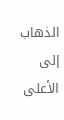الذهاب إلى الأعلى